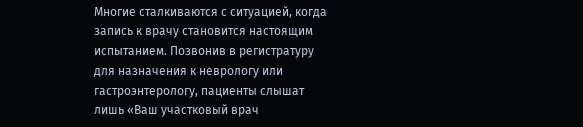Многие сталкиваются с ситуацией, когда запись к врачу становится настоящим испытанием. Позвонив в регистратуру для назначения к неврологу или гастроэнтерологу, пациенты слышат лишь «Ваш участковый врач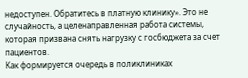недоступен. Обратитесь в платную клинику». Это не случайность, а целенаправленная работа системы, которая призвана снять нагрузку с госбюджета за счет пациентов.
Как формируется очередь в поликлиниках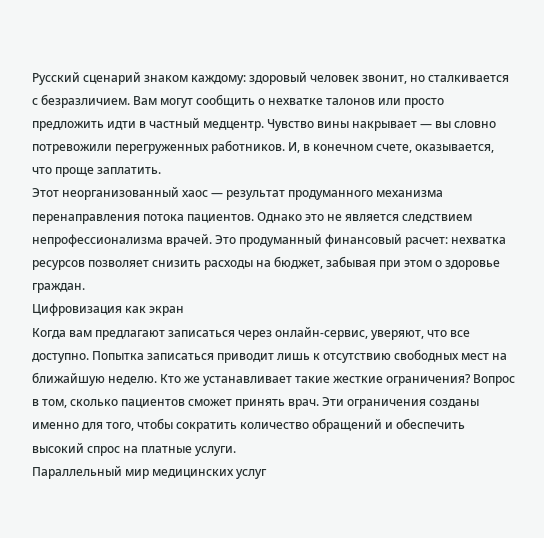Русский сценарий знаком каждому: здоровый человек звонит, но сталкивается с безразличием. Вам могут сообщить о нехватке талонов или просто предложить идти в частный медцентр. Чувство вины накрывает — вы словно потревожили перегруженных работников. И, в конечном счете, оказывается, что проще заплатить.
Этот неорганизованный хаос — результат продуманного механизма перенаправления потока пациентов. Однако это не является следствием непрофессионализма врачей. Это продуманный финансовый расчет: нехватка ресурсов позволяет снизить расходы на бюджет, забывая при этом о здоровье граждан.
Цифровизация как экран
Когда вам предлагают записаться через онлайн-сервис, уверяют, что все доступно. Попытка записаться приводит лишь к отсутствию свободных мест на ближайшую неделю. Кто же устанавливает такие жесткие ограничения? Вопрос в том, сколько пациентов сможет принять врач. Эти ограничения созданы именно для того, чтобы сократить количество обращений и обеспечить высокий спрос на платные услуги.
Параллельный мир медицинских услуг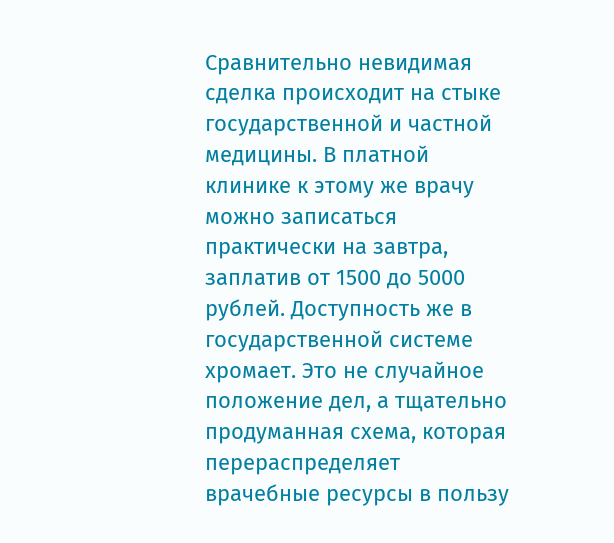Сравнительно невидимая сделка происходит на стыке государственной и частной медицины. В платной клинике к этому же врачу можно записаться практически на завтра, заплатив от 1500 до 5000 рублей. Доступность же в государственной системе хромает. Это не случайное положение дел, а тщательно продуманная схема, которая перераспределяет врачебные ресурсы в пользу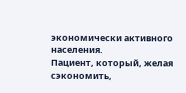экономически активного населения.
Пациент, который, желая сэкономить,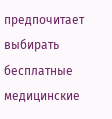предпочитает выбирать бесплатные медицинские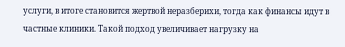услуги, в итоге становится жертвой неразберихи, тогда как финансы идут в частные клиники. Такой подход увеличивает нагрузку на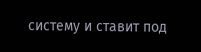систему и ставит под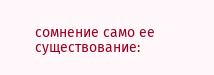сомнение само ее существование: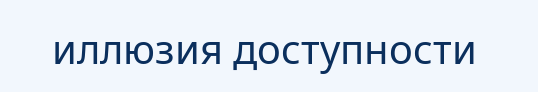иллюзия доступности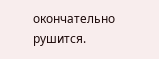окончательно рушится.